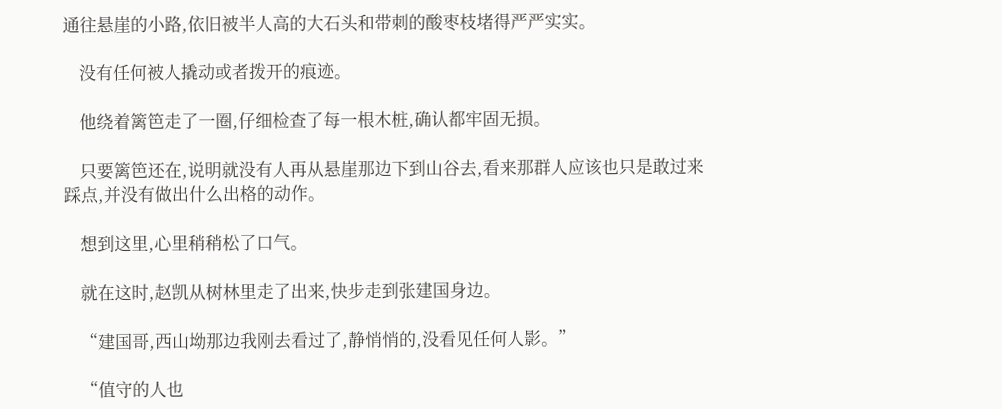通往悬崖的小路,依旧被半人高的大石头和带刺的酸枣枝堵得严严实实。

    没有任何被人撬动或者拨开的痕迹。

    他绕着篱笆走了一圈,仔细检查了每一根木桩,确认都牢固无损。

    只要篱笆还在,说明就没有人再从悬崖那边下到山谷去,看来那群人应该也只是敢过来踩点,并没有做出什么出格的动作。

    想到这里,心里稍稍松了口气。

    就在这时,赵凯从树林里走了出来,快步走到张建国身边。

    “建国哥,西山坳那边我刚去看过了,静悄悄的,没看见任何人影。”

    “值守的人也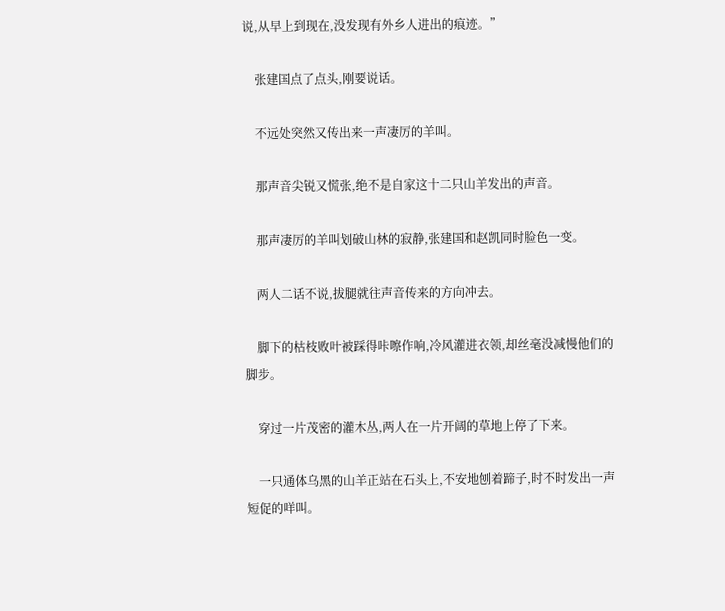说,从早上到现在,没发现有外乡人进出的痕迹。”

    张建国点了点头,刚要说话。

    不远处突然又传出来一声凄厉的羊叫。

    那声音尖锐又慌张,绝不是自家这十二只山羊发出的声音。

    那声凄厉的羊叫划破山林的寂静,张建国和赵凯同时脸色一变。

    两人二话不说,拔腿就往声音传来的方向冲去。

    脚下的枯枝败叶被踩得咔嚓作响,冷风灌进衣领,却丝毫没减慢他们的脚步。

    穿过一片茂密的灌木丛,两人在一片开阔的草地上停了下来。

    一只通体乌黑的山羊正站在石头上,不安地刨着蹄子,时不时发出一声短促的咩叫。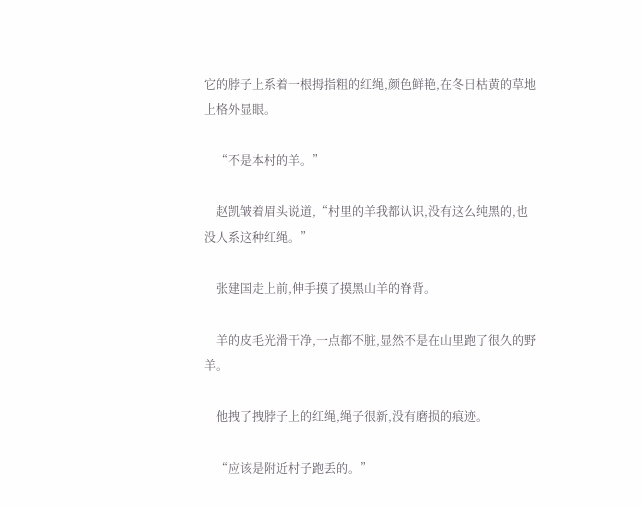它的脖子上系着一根拇指粗的红绳,颜色鲜艳,在冬日枯黄的草地上格外显眼。

    “不是本村的羊。”

    赵凯皱着眉头说道,“村里的羊我都认识,没有这么纯黑的,也没人系这种红绳。”

    张建国走上前,伸手摸了摸黑山羊的脊背。

    羊的皮毛光滑干净,一点都不脏,显然不是在山里跑了很久的野羊。

    他拽了拽脖子上的红绳,绳子很新,没有磨损的痕迹。

    “应该是附近村子跑丢的。”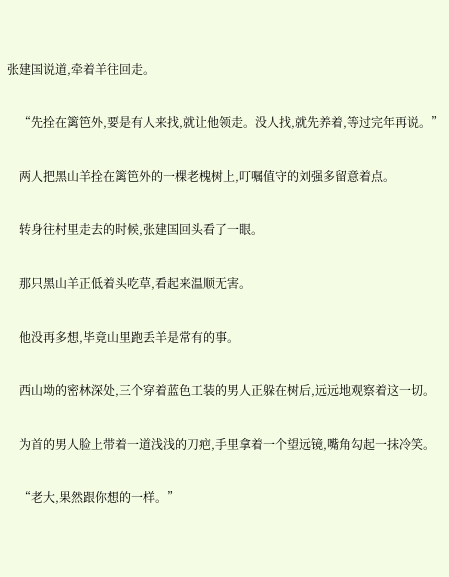张建国说道,牵着羊往回走。

    “先拴在篱笆外,要是有人来找,就让他领走。没人找,就先养着,等过完年再说。”

    两人把黑山羊拴在篱笆外的一棵老槐树上,叮嘱值守的刘强多留意着点。

    转身往村里走去的时候,张建国回头看了一眼。

    那只黑山羊正低着头吃草,看起来温顺无害。

    他没再多想,毕竟山里跑丢羊是常有的事。

    西山坳的密林深处,三个穿着蓝色工装的男人正躲在树后,远远地观察着这一切。

    为首的男人脸上带着一道浅浅的刀疤,手里拿着一个望远镜,嘴角勾起一抹冷笑。

    “老大,果然跟你想的一样。”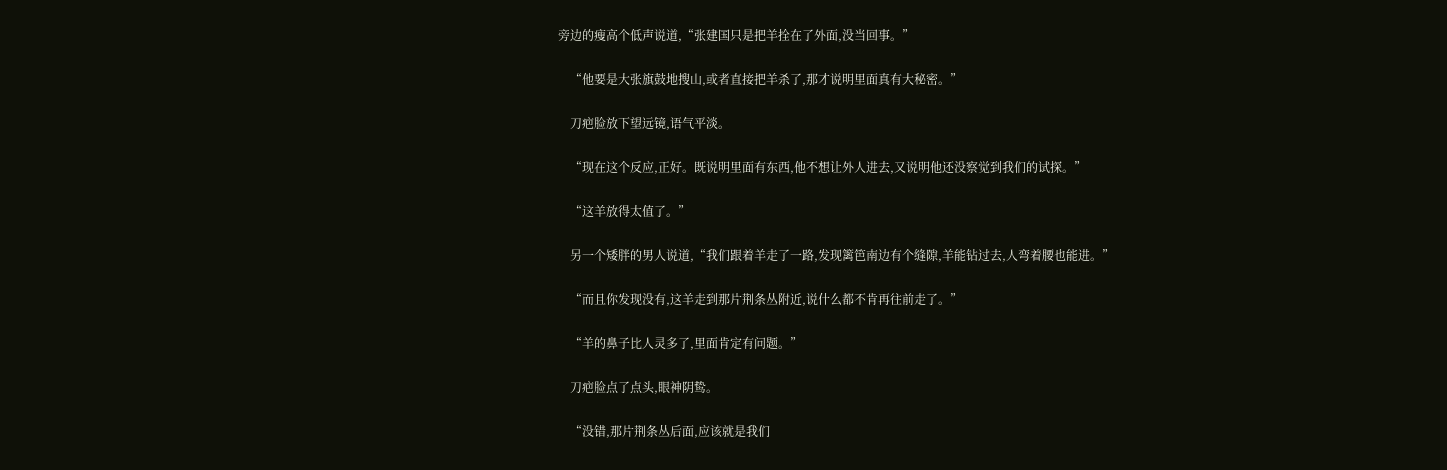旁边的瘦高个低声说道,“张建国只是把羊拴在了外面,没当回事。”

    “他要是大张旗鼓地搜山,或者直接把羊杀了,那才说明里面真有大秘密。”

    刀疤脸放下望远镜,语气平淡。

    “现在这个反应,正好。既说明里面有东西,他不想让外人进去,又说明他还没察觉到我们的试探。”

    “这羊放得太值了。”

    另一个矮胖的男人说道,“我们跟着羊走了一路,发现篱笆南边有个缝隙,羊能钻过去,人弯着腰也能进。”

    “而且你发现没有,这羊走到那片荆条丛附近,说什么都不肯再往前走了。”

    “羊的鼻子比人灵多了,里面肯定有问题。”

    刀疤脸点了点头,眼神阴鸷。

    “没错,那片荆条丛后面,应该就是我们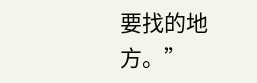要找的地方。”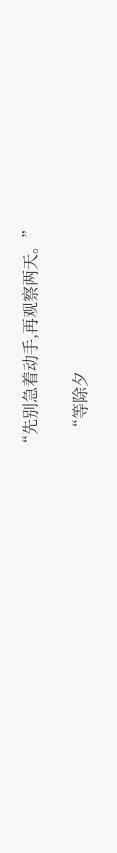“先别急着动手,再观察两天。”

    “等除夕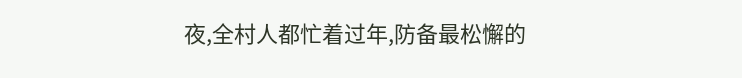夜,全村人都忙着过年,防备最松懈的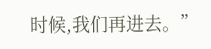时候,我们再进去。”